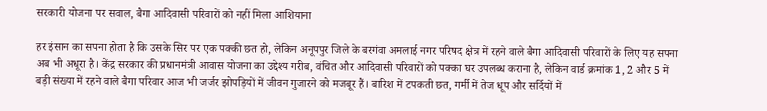सरकारी योजना पर सवाल, बैगा आदिवासी परिवारों को नहीं मिला आशियाना

हर इंसान का सपना होता है कि उसके सिर पर एक पक्की छत हो, लेकिन अनूपपुर जिले के बरगंवा अमलाई नगर परिषद क्षेत्र में रहने वाले बैगा आदिवासी परिवारों के लिए यह सपना अब भी अधूरा है। केंद्र सरकार की प्रधानमंत्री आवास योजना का उद्देश्य गरीब, वंचित और आदिवासी परिवारों को पक्का घर उपलब्ध कराना है, लेकिन वार्ड क्रमांक 1, 2 और 5 में बड़ी संख्या में रहने वाले बैगा परिवार आज भी जर्जर झोपड़ियों में जीवन गुजारने को मजबूर हैं। बारिश में टपकती छत, गर्मी में तेज धूप और सर्दियों में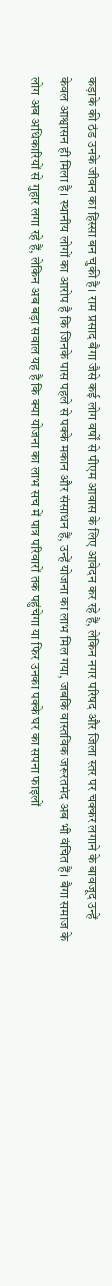कड़ाके की ठंड उनके जीवन का हिस्सा बन चुकी है। राम प्रसाद बैगा जैसे कई लोग वर्षों से पीएम आवास के लिए आवेदन कर रहे हैं, लेकिन नगर परिषद और जिला स्तर पर चक्कर लगाने के बावजूद उन्हें केवल आश्वासन ही मिला है। स्थानीय लोगों का आरोप है कि जिनके पास पहले से पक्के मकान और संसाधन हैं, उन्हें योजना का लाभ मिल गया, जबकि वास्तविक जरूरतमंद अब भी वंचित हैं। बैगा समाज के लोग अब अधिकारियों से गुहार लगा रहे हैं, लेकिन अब बड़ा सवाल यह है कि क्या योजना का लाभ सच में पात्र परिवारों तक पहुंचेगा या फिर उनका पक्के घर का सपना फाइलों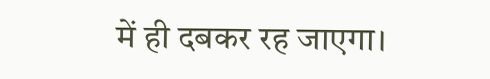में ही दबकर रह जाएगा।